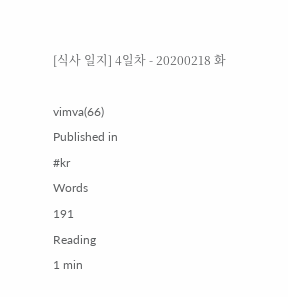[식사 일지] 4일차 - 20200218 화

vimva(66)
Published in
#kr
Words
191
Reading
1 min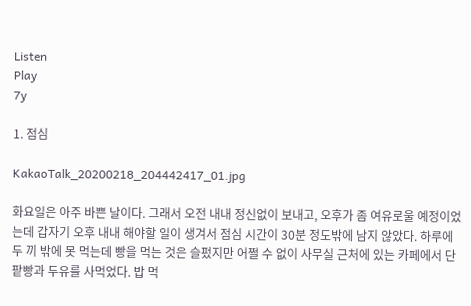Listen
Play
7y

1. 점심

KakaoTalk_20200218_204442417_01.jpg

화요일은 아주 바쁜 날이다. 그래서 오전 내내 정신없이 보내고, 오후가 좀 여유로울 예정이었는데 갑자기 오후 내내 해야할 일이 생겨서 점심 시간이 30분 정도밖에 남지 않았다. 하루에 두 끼 밖에 못 먹는데 빵을 먹는 것은 슬펐지만 어쩔 수 없이 사무실 근처에 있는 카페에서 단팥빵과 두유를 사먹었다. 밥 먹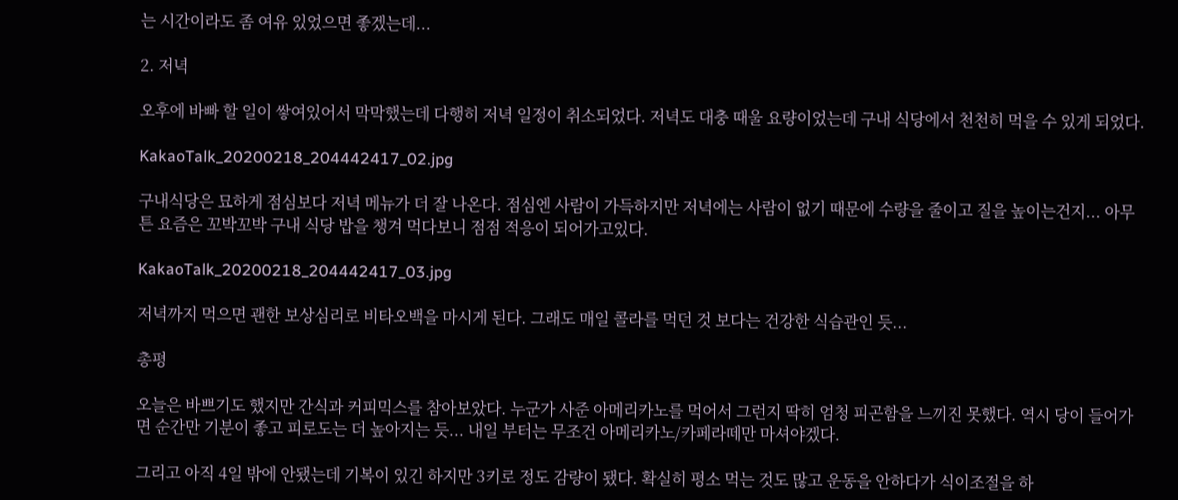는 시간이라도 좀 여유 있었으면 좋겠는데...

2. 저녁

오후에 바빠 할 일이 쌓여있어서 막막했는데 다행히 저녁 일정이 취소되었다. 저녁도 대충 때울 요량이었는데 구내 식당에서 천천히 먹을 수 있게 되었다.

KakaoTalk_20200218_204442417_02.jpg

구내식당은 묘하게 점심보다 저녁 메뉴가 더 잘 나온다. 점심엔 사람이 가득하지만 저녁에는 사람이 없기 때문에 수량을 줄이고 질을 높이는건지... 아무튼 요즘은 꼬박꼬박 구내 식당 밥을 챙겨 먹다보니 점점 적응이 되어가고있다.

KakaoTalk_20200218_204442417_03.jpg

저녁까지 먹으면 괜한 보상심리로 비타오백을 마시게 된다. 그래도 매일 콜라를 먹던 것 보다는 건강한 식습관인 듯...

총평

오늘은 바쁘기도 했지만 간식과 커피믹스를 참아보았다. 누군가 사준 아메리카노를 먹어서 그런지 딱히 엄청 피곤함을 느끼진 못했다. 역시 당이 들어가면 순간만 기분이 좋고 피로도는 더 높아지는 듯... 내일 부터는 무조건 아메리카노/카페라떼만 마셔야겠다.

그리고 아직 4일 밖에 안됐는데 기복이 있긴 하지만 3키로 정도 감량이 됐다. 확실히 평소 먹는 것도 많고 운동을 안하다가 식이조절을 하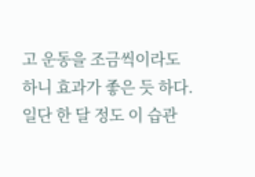고 운동을 조금씩이라도 하니 효과가 좋은 듯 하다. 일단 한 달 정도 이 습관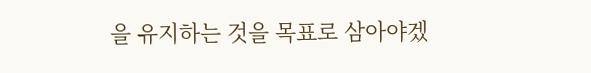을 유지하는 것을 목표로 삼아야겠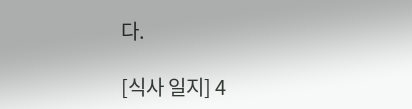다.

[식사 일지] 4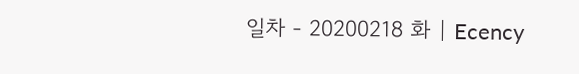일차 - 20200218 화 | Ecency